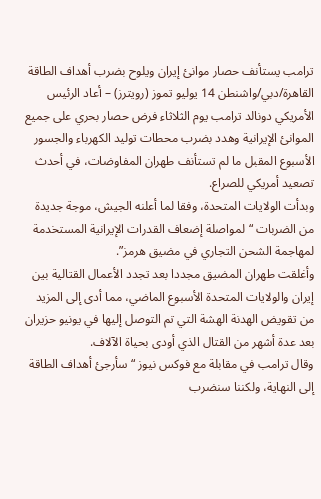ترامب يستأنف حصار موانئ إيران ويلوح بضرب أهداف الطاقة
القاهرة/دبي/واشنطن 14 يوليو تموز (رويترز) – أعاد الرئيس الأمريكي دونالد ترامب يوم الثلاثاء فرض حصار بحري على جميع الموانئ الإيرانية وهدد بضرب محطات توليد الكهرباء والجسور الأسبوع المقبل ما لم تستأنف طهران المفاوضات، في أحدث تصعيد أمريكي للصراع.
وبدأت الولايات المتحدة، وفقا لما أعلنه الجيش، موجة جديدة من الضربات “لمواصلة إضعاف القدرات الإيرانية المستخدمة لمهاجمة الشحن التجاري في مضيق هرمز”.
وأغلقت طهران المضيق مجددا بعد تجدد الأعمال القتالية بين إيران والولايات المتحدة الأسبوع الماضي، مما أدى إلى المزيد من تقويض الهدنة الهشة التي تم التوصل إليها في يونيو حزيران بعد عدة أشهر من القتال الذي أودى بحياة الآلاف.
وقال ترامب في مقابلة مع فوكس نيوز “سأرجئ أهداف الطاقة إلى النهاية، ولكننا سنضرب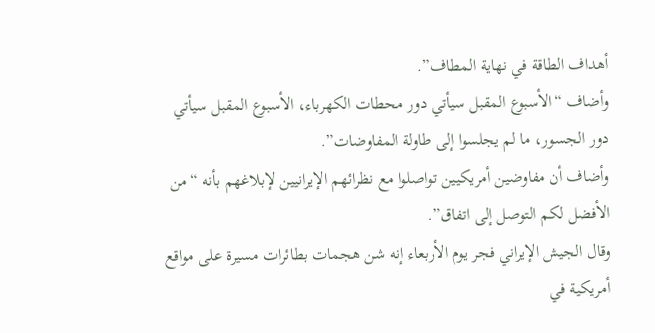أهداف الطاقة في نهاية المطاف”.
وأضاف “الأسبوع المقبل سيأتي دور محطات الكهرباء، الأسبوع المقبل سيأتي دور الجسور، ما لم يجلسوا إلى طاولة المفاوضات”.
وأضاف أن مفاوضين أمريكيين تواصلوا مع نظرائهم الإيرانيين لإبلاغهم بأنه “من الأفضل لكم التوصل إلى اتفاق”.
وقال الجيش الإيراني فجر يوم الأربعاء إنه شن هجمات بطائرات مسيرة على مواقع أمريكية في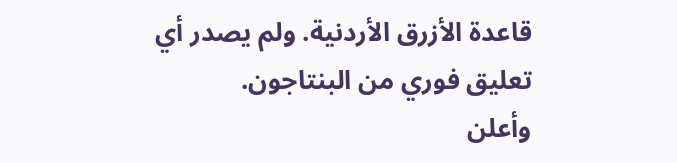قاعدة الأزرق الأردنية. ولم يصدر أي تعليق فوري من البنتاجون.
وأعلن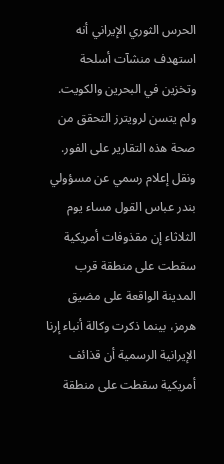الحرس الثوري الإيراني أنه استهدف منشآت أسلحة وتخزين في البحرين والكويت. ولم يتسن لرويترز التحقق من صحة هذه التقارير على الفور.
ونقل إعلام رسمي عن مسؤولي بندر عباس القول مساء يوم الثلاثاء إن مقذوفات أمريكية سقطت على منطقة قرب المدينة الواقعة على مضيق هرمز، بينما ذكرت وكالة أنباء إرنا الإيرانية الرسمية أن قذائف أمريكية سقطت على منطقة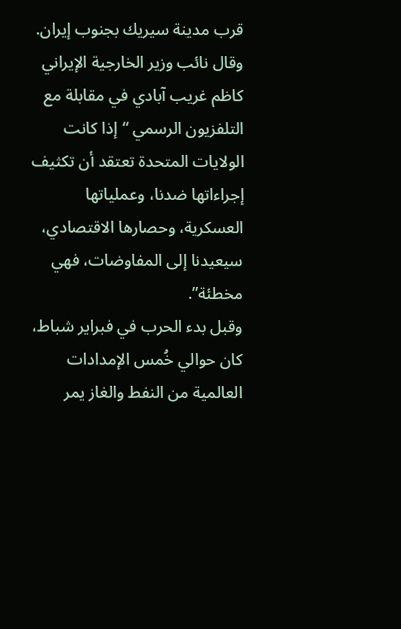قرب مدينة سيريك بجنوب إيران.
وقال نائب وزير الخارجية الإيراني كاظم غريب آبادي في مقابلة مع التلفزيون الرسمي “إذا كانت الولايات المتحدة تعتقد أن تكثيف إجراءاتها ضدنا، وعملياتها العسكرية، وحصارها الاقتصادي، سيعيدنا إلى المفاوضات، فهي مخطئة”.
وقبل بدء الحرب في فبراير شباط، كان حوالي خُمس الإمدادات العالمية من النفط والغاز يمر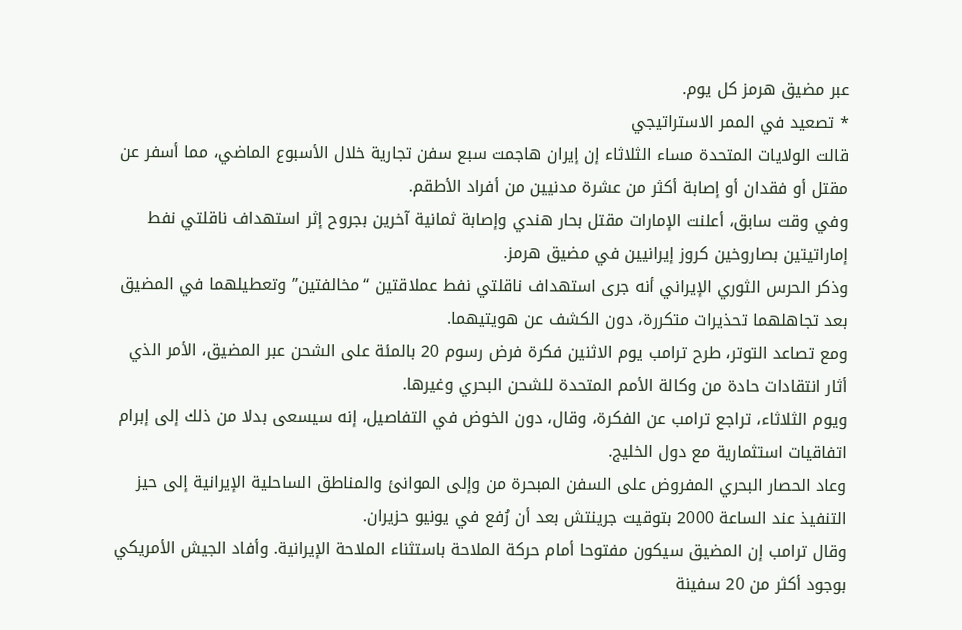عبر مضيق هرمز كل يوم.
* تصعيد في الممر الاستراتيجي
قالت الولايات المتحدة مساء الثلاثاء إن إيران هاجمت سبع سفن تجارية خلال الأسبوع الماضي، مما أسفر عن مقتل أو فقدان أو إصابة أكثر من عشرة مدنيين من أفراد الأطقم.
وفي وقت سابق، أعلنت الإمارات مقتل بحار هندي وإصابة ثمانية آخرين بجروح إثر استهداف ناقلتي نفط إماراتيتين بصاروخين كروز إيرانيين في مضيق هرمز.
وذكر الحرس الثوري الإيراني أنه جرى استهداف ناقلتي نفط عملاقتين “مخالفتين” وتعطيلهما في المضيق بعد تجاهلهما تحذيرات متكررة، دون الكشف عن هويتيهما.
ومع تصاعد التوتر، طرح ترامب يوم الاثنين فكرة فرض رسوم 20 بالمئة على الشحن عبر المضيق، الأمر الذي أثار انتقادات حادة من وكالة الأمم المتحدة للشحن البحري وغيرها.
ويوم الثلاثاء، تراجع ترامب عن الفكرة، وقال، دون الخوض في التفاصيل، إنه سيسعى بدلا من ذلك إلى إبرام اتفاقيات استثمارية مع دول الخليج.
وعاد الحصار البحري المفروض على السفن المبحرة من وإلى الموانئ والمناطق الساحلية الإيرانية إلى حيز التنفيذ عند الساعة 2000 بتوقيت جرينتش بعد أن رُفع في يونيو حزيران.
وقال ترامب إن المضيق سيكون مفتوحا أمام حركة الملاحة باستثناء الملاحة الإيرانية. وأفاد الجيش الأمريكي بوجود أكثر من 20 سفينة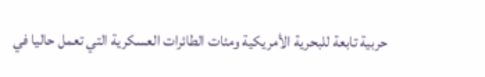حربية تابعة للبحرية الأمريكية ومئات الطائرات العسكرية التي تعمل حاليا في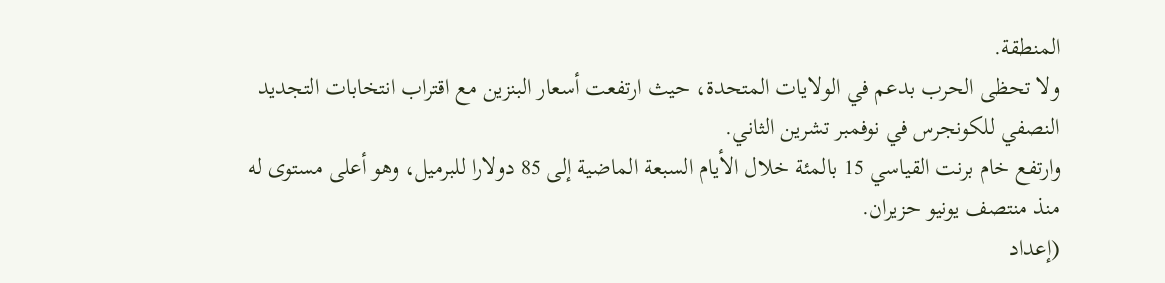المنطقة.
ولا تحظى الحرب بدعم في الولايات المتحدة، حيث ارتفعت أسعار البنزين مع اقتراب انتخابات التجديد النصفي للكونجرس في نوفمبر تشرين الثاني.
وارتفع خام برنت القياسي 15 بالمئة خلال الأيام السبعة الماضية إلى 85 دولارا للبرميل، وهو أعلى مستوى له منذ منتصف يونيو حزيران.
(إعداد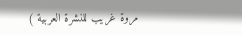مروة غريب للنشرة العربية )